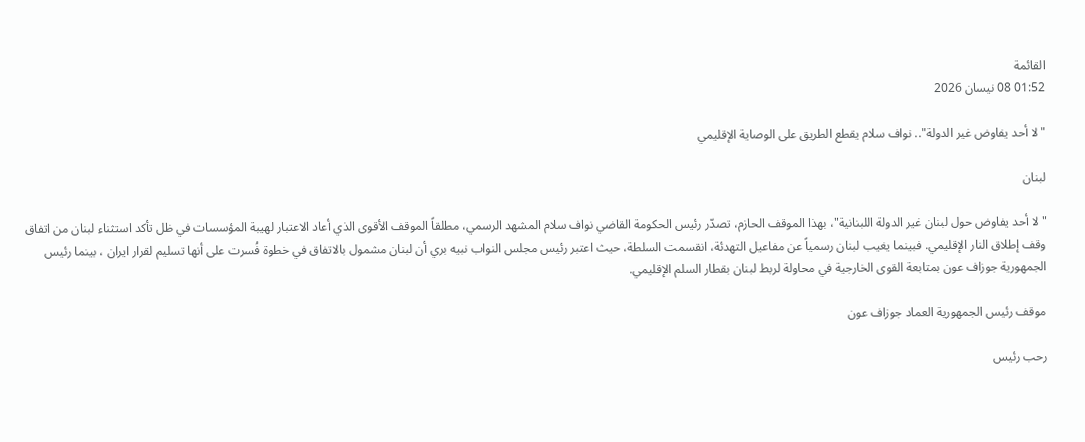القائمة
01:52 08 نيسان 2026

"لا أحد يفاوض غير الدولة".. نواف سلام يقطع الطريق على الوصاية الإقليمي

لبنان

"لا أحد يفاوض حول لبنان غير الدولة اللبنانية"، بهذا الموقف الحازم، تصدّر رئيس الحكومة القاضي نواف سلام المشهد الرسمي، مطلقاً الموقف الأقوى الذي أعاد الاعتبار لهيبة المؤسسات في ظل تأكد استثناء لبنان من اتفاق وقف إطلاق النار الإقليمي. فبينما يغيب لبنان رسمياً عن مفاعيل التهدئة، انقسمت السلطة، حيث اعتبر رئيس مجلس النواب نبيه بري أن لبنان مشمول بالاتفاق في خطوة فُسرت على أنها تسليم لقرار ايران ، بينما رئيس الجمهورية جوزاف عون بمتابعة القوى الخارجية في محاولة لربط لبنان بقطار السلم الإقليمي.

موقف رئيس الجمهورية العماد جوزاف عون

رحب رئيس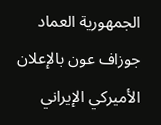الجمهورية العماد جوزاف عون بالإعلان الأميركي الإيراني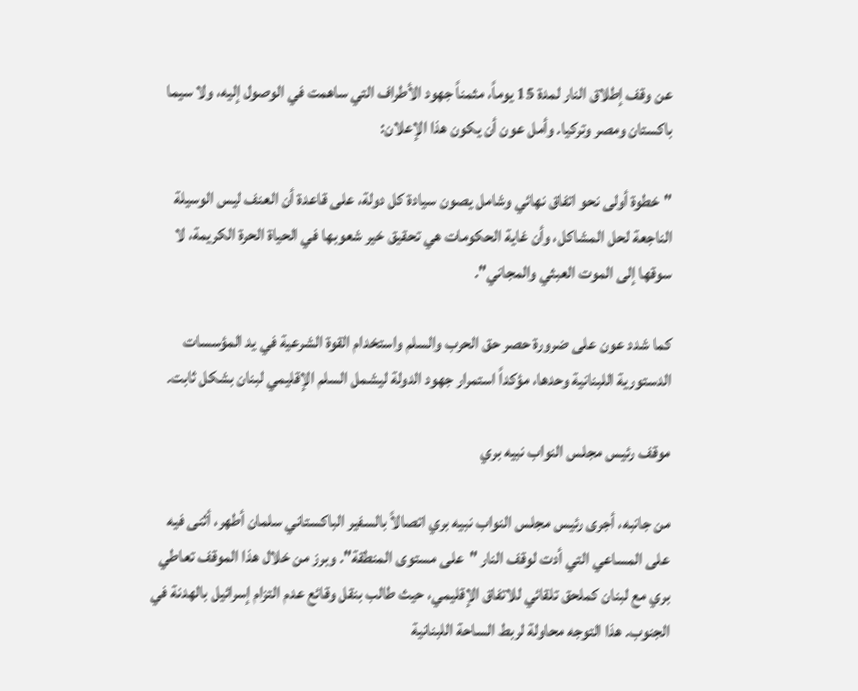عن وقف إطلاق النار لمدة 15 يوماً، مثمناً جهود الأطراف التي ساهمت في الوصول إليه، ولا سيما باكستان ومصر وتركيا. وأمل عون أن يكون هذا الإعلان:

"خطوة أولى نحو اتفاق نهائي وشامل يصون سيادة كل دولة، على قاعدة أن العنف ليس الوسيلة الناجعة لحل المشاكل، وأن غاية الحكومات هي تحقيق خير شعوبها في الحياة الحرة الكريمة، لا سوقها إلى الموت العبثي والمجاني".

كما شدد عون على ضرورة حصر حق الحرب والسلم واستخدام القوة الشرعية في يد المؤسسات الدستورية اللبنانية وحدها، مؤكداً استمرار جهود الدولة ليشمل السلم الإقليمي لبنان بشكل ثابت.

موقف رئيس مجلس النواب نبيه بري

من جانبه، أجرى رئيس مجلس النواب نبيه بري اتصالاً بالسفير الباكستاني سلمان أطهر، أثنى فيه على المساعي التي أدت لوقف النار "على مستوى المنطقة". وبرز من خلال هذا الموقف تعاطي بري مع لبنان كملحق تلقائي للاتفاق الإقليمي، حيث طالب بنقل وقائع عدم التزام إسرائيل بالهدنة في الجنوب. هذا التوجه محاولة لربط الساحة اللبنانية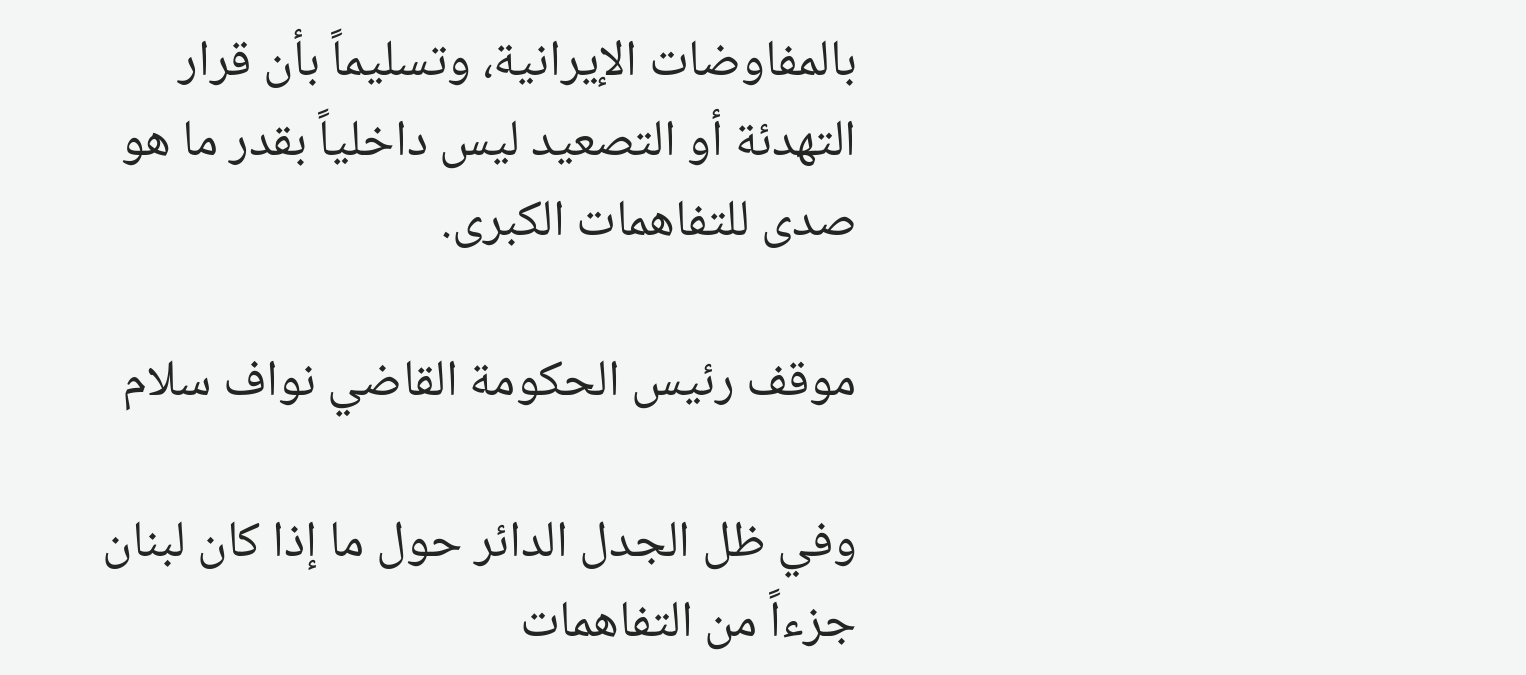بالمفاوضات الإيرانية، وتسليماً بأن قرار التهدئة أو التصعيد ليس داخلياً بقدر ما هو صدى للتفاهمات الكبرى.

موقف رئيس الحكومة القاضي نواف سلام

وفي ظل الجدل الدائر حول ما إذا كان لبنان جزءاً من التفاهمات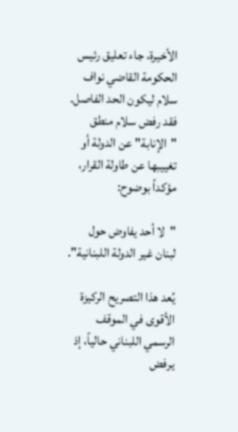الأخيرة، جاء تعليق رئيس الحكومة القاضي نواف سلام ليكون الحد الفاصل. فقد رفض سلام منطق "الإنابة" عن الدولة أو تغييبها عن طاولة القرار، مؤكداً بوضوح:

"لا أحد يفاوض حول لبنان غير الدولة اللبنانية".

يُعد هذا التصريح الركيزة الأقوى في الموقف الرسمي اللبناني حالياً، إذ يرفض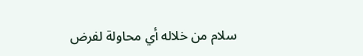سلام من خلاله أي محاولة لفرض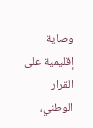وصاية إقليمية على القرار الوطني،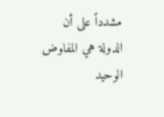مشدداً على أن الدولة هي المفاوض الوحيد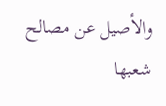والأصيل عن مصالح شعبها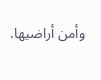وأمن أراضيها.